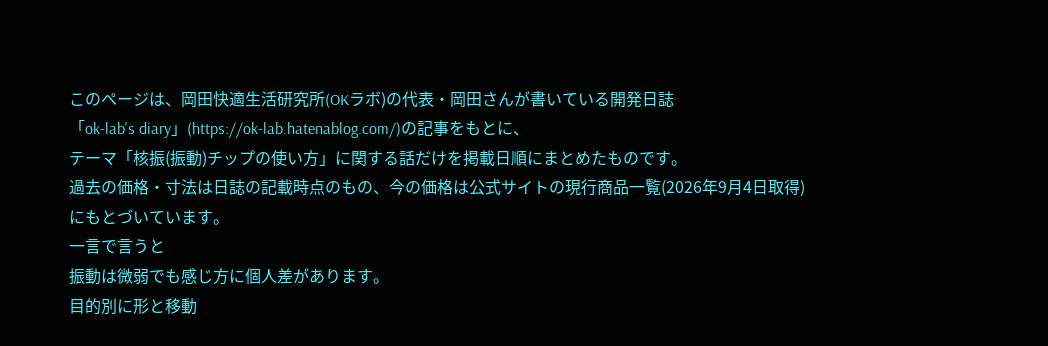このページは、岡田快適生活研究所(OKラボ)の代表・岡田さんが書いている開発日誌
「ok-lab's diary」(https://ok-lab.hatenablog.com/)の記事をもとに、
テーマ「核振(振動)チップの使い方」に関する話だけを掲載日順にまとめたものです。
過去の価格・寸法は日誌の記載時点のもの、今の価格は公式サイトの現行商品一覧(2026年9月4日取得)にもとづいています。
一言で言うと
振動は微弱でも感じ方に個人差があります。
目的別に形と移動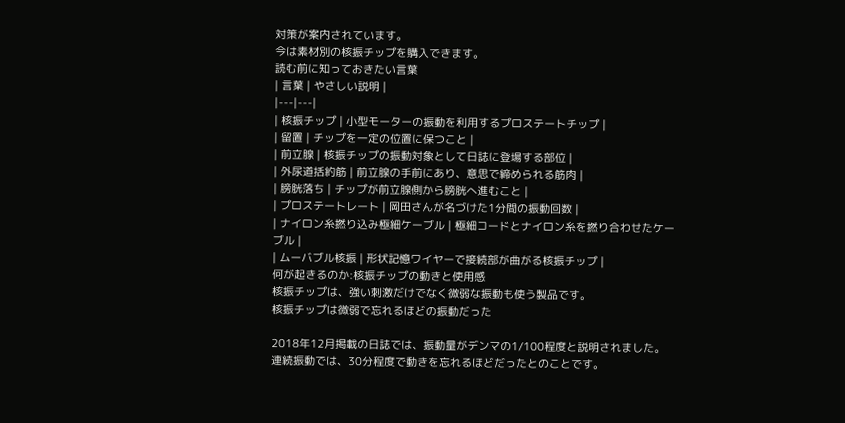対策が案内されています。
今は素材別の核振チップを購入できます。
読む前に知っておきたい言葉
| 言葉 | やさしい説明 |
|---|---|
| 核振チップ | 小型モーターの振動を利用するプロステートチップ |
| 留置 | チップを一定の位置に保つこと |
| 前立腺 | 核振チップの振動対象として日誌に登場する部位 |
| 外尿道括約筋 | 前立腺の手前にあり、意思で締められる筋肉 |
| 膀胱落ち | チップが前立腺側から膀胱へ進むこと |
| プロステートレート | 岡田さんが名づけた1分間の振動回数 |
| ナイロン糸撚り込み極細ケーブル | 極細コードとナイロン糸を撚り合わせたケーブル |
| ムーバブル核振 | 形状記憶ワイヤーで接続部が曲がる核振チップ |
何が起きるのか:核振チップの動きと使用感
核振チップは、強い刺激だけでなく微弱な振動も使う製品です。
核振チップは微弱で忘れるほどの振動だった

2018年12月掲載の日誌では、振動量がデンマの1/100程度と説明されました。
連続振動では、30分程度で動きを忘れるほどだったとのことです。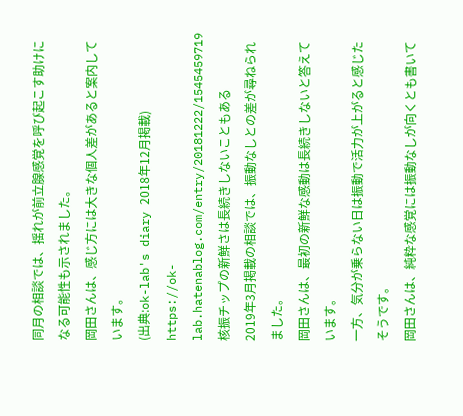同月の相談では、揺れが前立腺感覚を呼び起こす助けになる可能性も示されました。
岡田さんは、感じ方には大きな個人差があると案内しています。
(出典:ok-lab's diary 2018年12月掲載)
https://ok-lab.hatenablog.com/entry/20181222/1545459719
核振チップの新鮮さは長続きしないこともある
2019年3月掲載の相談では、振動なしとの差が尋ねられました。
岡田さんは、最初の新鮮な感動は長続きしないと答えています。
一方、気分が乗らない日は振動で活力が上がると感じたそうです。
岡田さんは、純粋な感覚には振動なしが向くとも書いて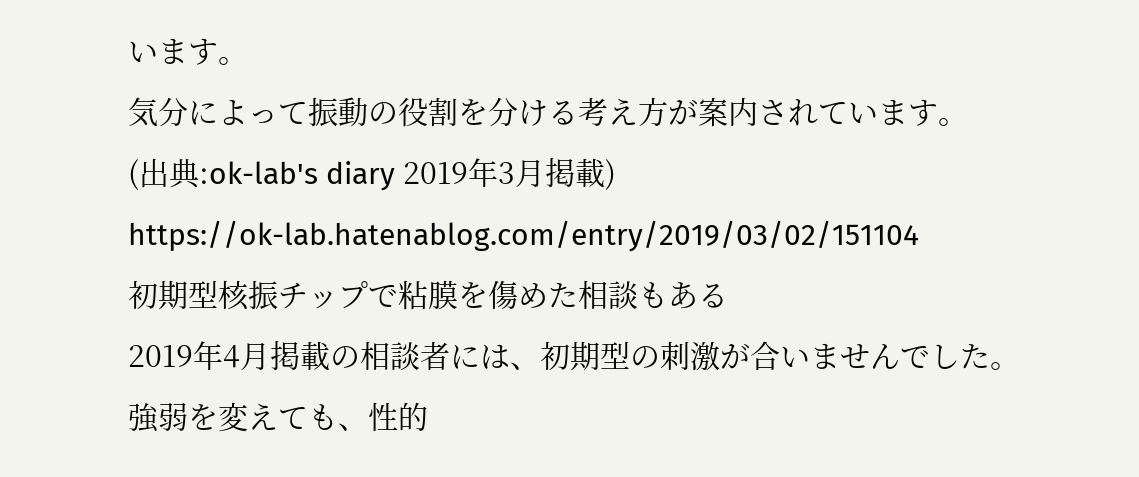います。
気分によって振動の役割を分ける考え方が案内されています。
(出典:ok-lab's diary 2019年3月掲載)
https://ok-lab.hatenablog.com/entry/2019/03/02/151104
初期型核振チップで粘膜を傷めた相談もある
2019年4月掲載の相談者には、初期型の刺激が合いませんでした。
強弱を変えても、性的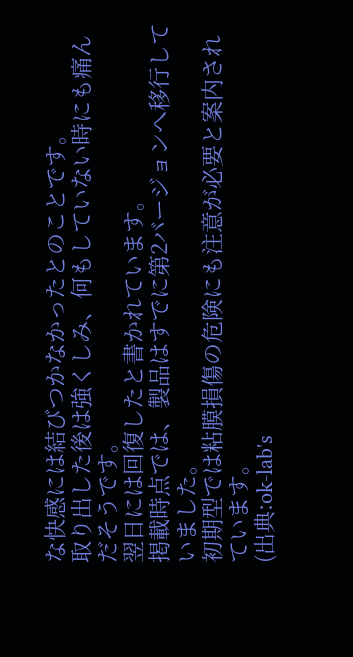な快感には結びつかなかったとのことです。
取り出した後は強くしみ、何もしていない時にも痛んだそうです。
翌日には回復したと書かれています。
掲載時点では、製品はすでに第2バージョンへ移行していました。
初期型では粘膜損傷の危険にも注意が必要と案内されています。
(出典:ok-lab's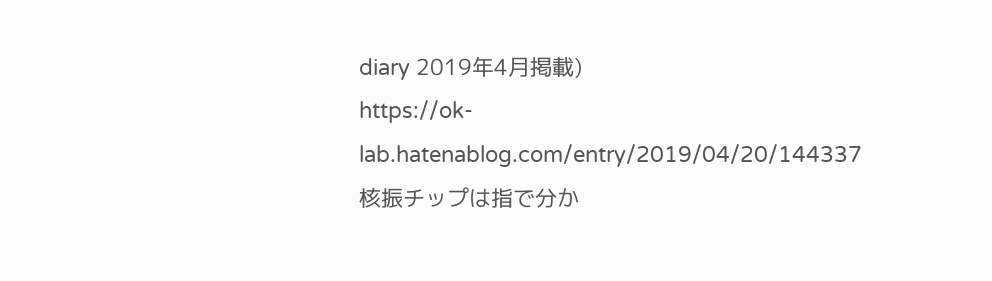diary 2019年4月掲載)
https://ok-lab.hatenablog.com/entry/2019/04/20/144337
核振チップは指で分か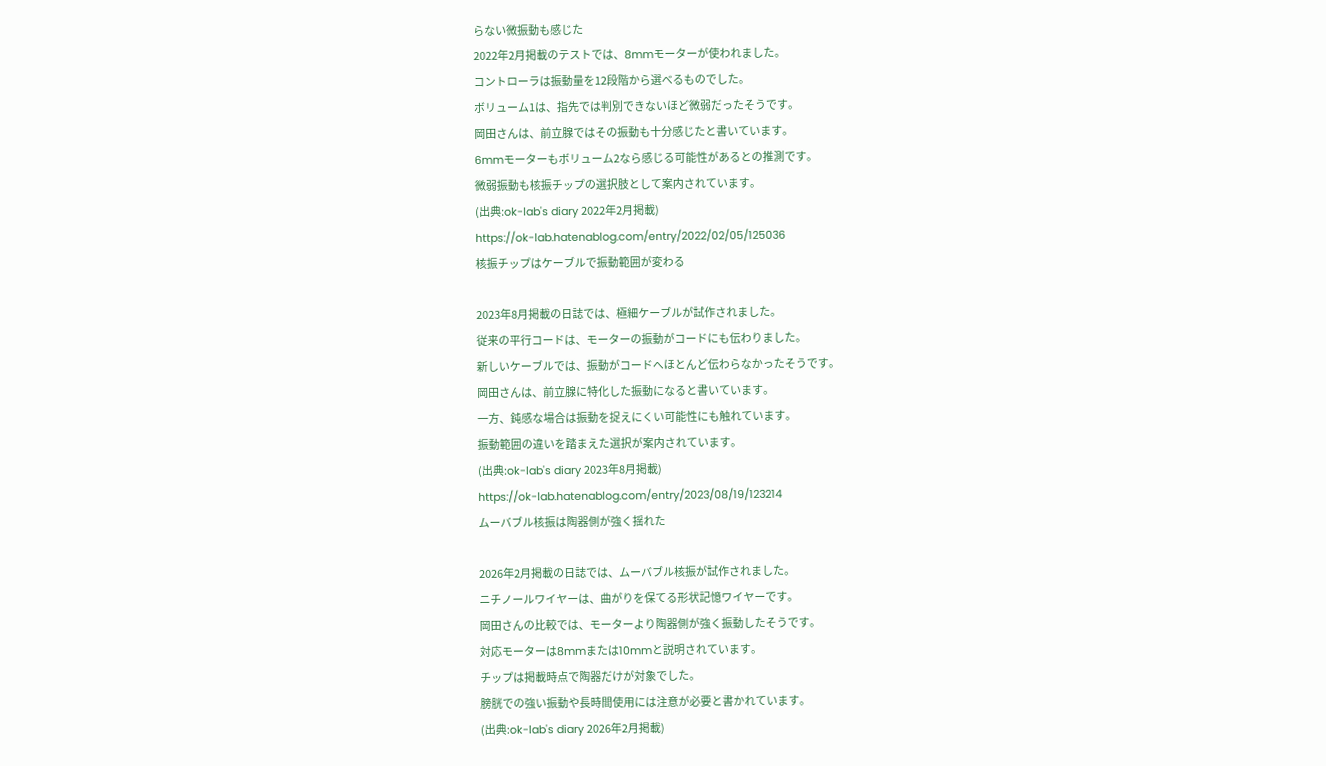らない微振動も感じた
2022年2月掲載のテストでは、8mmモーターが使われました。
コントローラは振動量を12段階から選べるものでした。
ボリューム1は、指先では判別できないほど微弱だったそうです。
岡田さんは、前立腺ではその振動も十分感じたと書いています。
6mmモーターもボリューム2なら感じる可能性があるとの推測です。
微弱振動も核振チップの選択肢として案内されています。
(出典:ok-lab's diary 2022年2月掲載)
https://ok-lab.hatenablog.com/entry/2022/02/05/125036
核振チップはケーブルで振動範囲が変わる

2023年8月掲載の日誌では、極細ケーブルが試作されました。
従来の平行コードは、モーターの振動がコードにも伝わりました。
新しいケーブルでは、振動がコードへほとんど伝わらなかったそうです。
岡田さんは、前立腺に特化した振動になると書いています。
一方、鈍感な場合は振動を捉えにくい可能性にも触れています。
振動範囲の違いを踏まえた選択が案内されています。
(出典:ok-lab's diary 2023年8月掲載)
https://ok-lab.hatenablog.com/entry/2023/08/19/123214
ムーバブル核振は陶器側が強く揺れた

2026年2月掲載の日誌では、ムーバブル核振が試作されました。
ニチノールワイヤーは、曲がりを保てる形状記憶ワイヤーです。
岡田さんの比較では、モーターより陶器側が強く振動したそうです。
対応モーターは8mmまたは10mmと説明されています。
チップは掲載時点で陶器だけが対象でした。
膀胱での強い振動や長時間使用には注意が必要と書かれています。
(出典:ok-lab's diary 2026年2月掲載)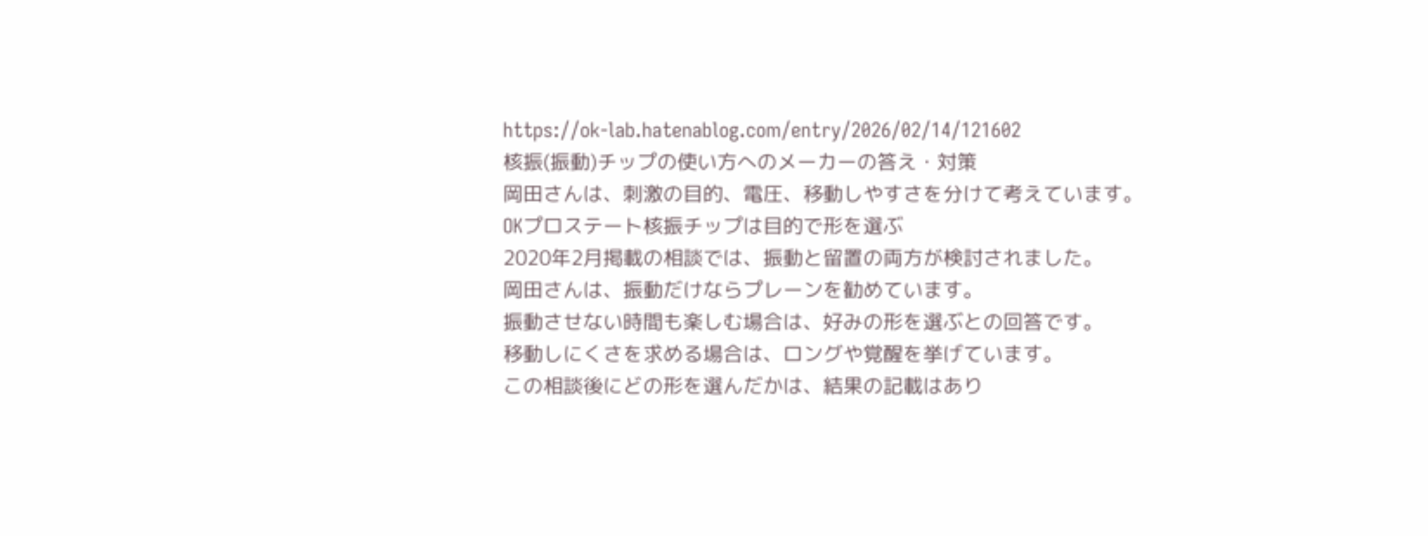https://ok-lab.hatenablog.com/entry/2026/02/14/121602
核振(振動)チップの使い方へのメーカーの答え・対策
岡田さんは、刺激の目的、電圧、移動しやすさを分けて考えています。
OKプロステート核振チップは目的で形を選ぶ
2020年2月掲載の相談では、振動と留置の両方が検討されました。
岡田さんは、振動だけならプレーンを勧めています。
振動させない時間も楽しむ場合は、好みの形を選ぶとの回答です。
移動しにくさを求める場合は、ロングや覚醒を挙げています。
この相談後にどの形を選んだかは、結果の記載はあり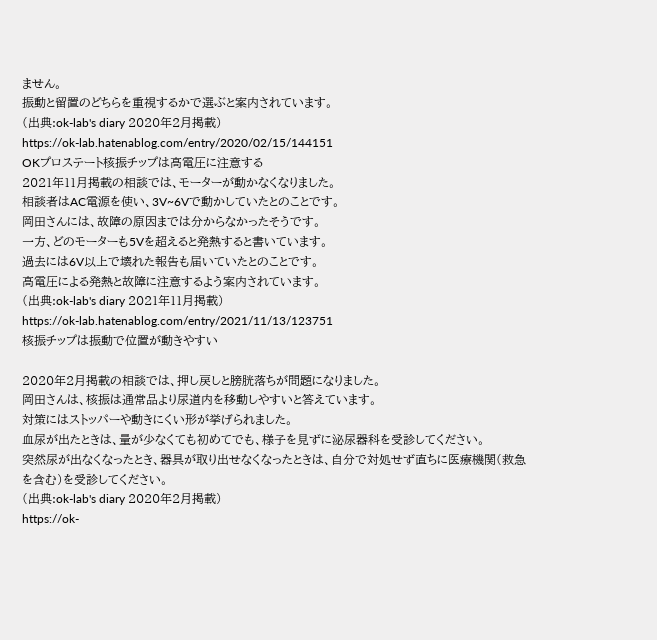ません。
振動と留置のどちらを重視するかで選ぶと案内されています。
(出典:ok-lab's diary 2020年2月掲載)
https://ok-lab.hatenablog.com/entry/2020/02/15/144151
OKプロステート核振チップは高電圧に注意する
2021年11月掲載の相談では、モーターが動かなくなりました。
相談者はAC電源を使い、3V~6Vで動かしていたとのことです。
岡田さんには、故障の原因までは分からなかったそうです。
一方、どのモーターも5Vを超えると発熱すると書いています。
過去には6V以上で壊れた報告も届いていたとのことです。
高電圧による発熱と故障に注意するよう案内されています。
(出典:ok-lab's diary 2021年11月掲載)
https://ok-lab.hatenablog.com/entry/2021/11/13/123751
核振チップは振動で位置が動きやすい

2020年2月掲載の相談では、押し戻しと膀胱落ちが問題になりました。
岡田さんは、核振は通常品より尿道内を移動しやすいと答えています。
対策にはストッパーや動きにくい形が挙げられました。
血尿が出たときは、量が少なくても初めてでも、様子を見ずに泌尿器科を受診してください。
突然尿が出なくなったとき、器具が取り出せなくなったときは、自分で対処せず直ちに医療機関(救急を含む)を受診してください。
(出典:ok-lab's diary 2020年2月掲載)
https://ok-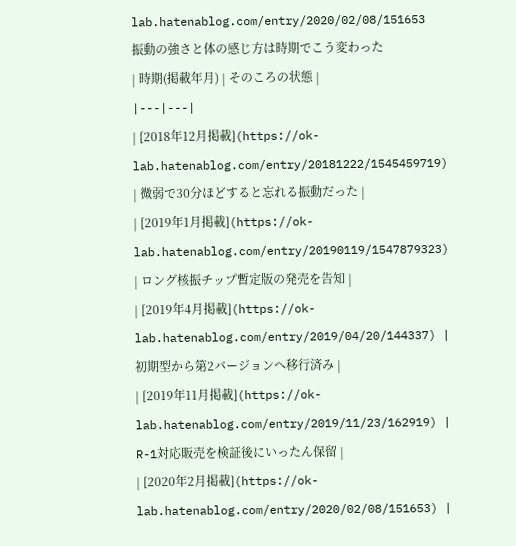lab.hatenablog.com/entry/2020/02/08/151653
振動の強さと体の感じ方は時期でこう変わった
| 時期(掲載年月) | そのころの状態 |
|---|---|
| [2018年12月掲載](https://ok-lab.hatenablog.com/entry/20181222/1545459719) | 微弱で30分ほどすると忘れる振動だった |
| [2019年1月掲載](https://ok-lab.hatenablog.com/entry/20190119/1547879323) | ロング核振チップ暫定版の発売を告知 |
| [2019年4月掲載](https://ok-lab.hatenablog.com/entry/2019/04/20/144337) | 初期型から第2バージョンへ移行済み |
| [2019年11月掲載](https://ok-lab.hatenablog.com/entry/2019/11/23/162919) | R-1対応販売を検証後にいったん保留 |
| [2020年2月掲載](https://ok-lab.hatenablog.com/entry/2020/02/08/151653) |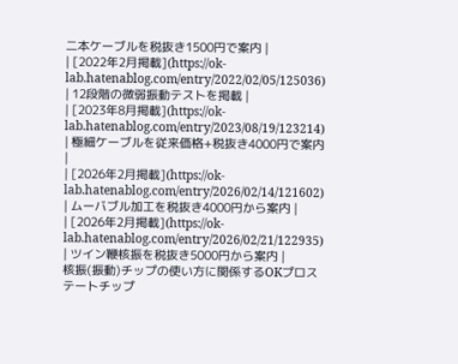二本ケーブルを税抜き1500円で案内 |
| [2022年2月掲載](https://ok-lab.hatenablog.com/entry/2022/02/05/125036) | 12段階の微弱振動テストを掲載 |
| [2023年8月掲載](https://ok-lab.hatenablog.com/entry/2023/08/19/123214) | 極細ケーブルを従来価格+税抜き4000円で案内 |
| [2026年2月掲載](https://ok-lab.hatenablog.com/entry/2026/02/14/121602) | ムーバブル加工を税抜き4000円から案内 |
| [2026年2月掲載](https://ok-lab.hatenablog.com/entry/2026/02/21/122935) | ツイン鞭核振を税抜き5000円から案内 |
核振(振動)チップの使い方に関係するOKプロステートチップ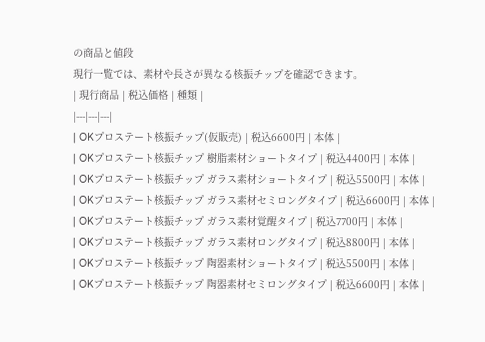の商品と値段
現行一覧では、素材や長さが異なる核振チップを確認できます。
| 現行商品 | 税込価格 | 種類 |
|---|---|---|
| OKプロステート核振チップ(仮販売) | 税込6600円 | 本体 |
| OKプロステート核振チップ 樹脂素材ショートタイプ | 税込4400円 | 本体 |
| OKプロステート核振チップ ガラス素材ショートタイプ | 税込5500円 | 本体 |
| OKプロステート核振チップ ガラス素材セミロングタイプ | 税込6600円 | 本体 |
| OKプロステート核振チップ ガラス素材覚醒タイプ | 税込7700円 | 本体 |
| OKプロステート核振チップ ガラス素材ロングタイプ | 税込8800円 | 本体 |
| OKプロステート核振チップ 陶器素材ショートタイプ | 税込5500円 | 本体 |
| OKプロステート核振チップ 陶器素材セミロングタイプ | 税込6600円 | 本体 |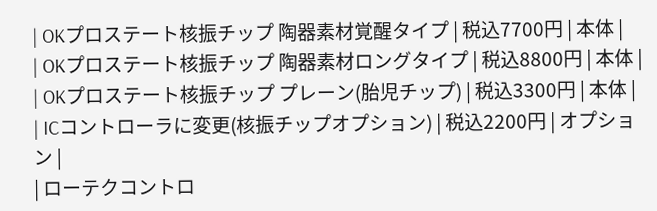| OKプロステート核振チップ 陶器素材覚醒タイプ | 税込7700円 | 本体 |
| OKプロステート核振チップ 陶器素材ロングタイプ | 税込8800円 | 本体 |
| OKプロステート核振チップ プレーン(胎児チップ) | 税込3300円 | 本体 |
| ICコントローラに変更(核振チップオプション) | 税込2200円 | オプション |
| ローテクコントロ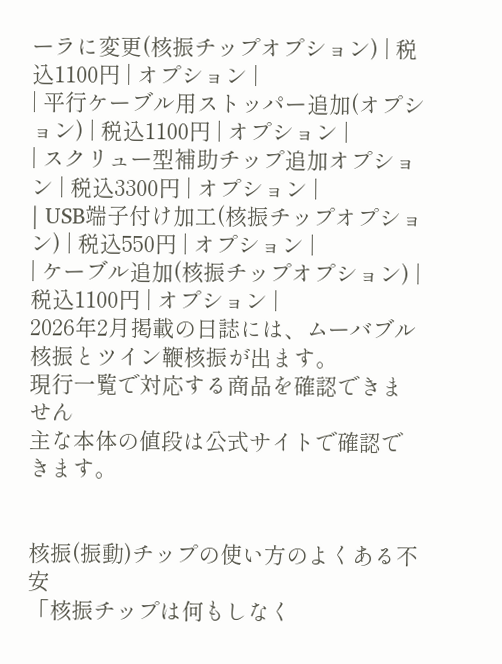ーラに変更(核振チップオプション) | 税込1100円 | オプション |
| 平行ケーブル用ストッパー追加(オプション) | 税込1100円 | オプション |
| スクリュー型補助チップ追加オプション | 税込3300円 | オプション |
| USB端子付け加工(核振チップオプション) | 税込550円 | オプション |
| ケーブル追加(核振チップオプション) | 税込1100円 | オプション |
2026年2月掲載の日誌には、ムーバブル核振とツイン鞭核振が出ます。
現行一覧で対応する商品を確認できません
主な本体の値段は公式サイトで確認できます。


核振(振動)チップの使い方のよくある不安
「核振チップは何もしなく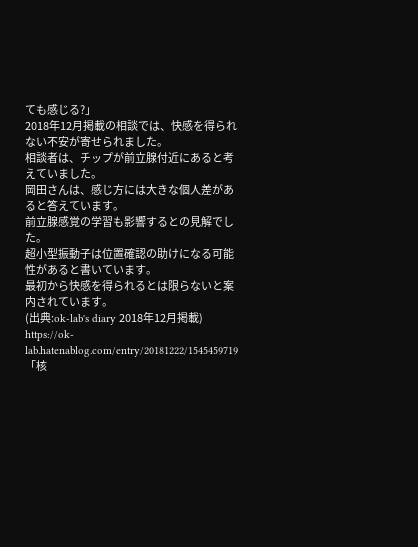ても感じる?」
2018年12月掲載の相談では、快感を得られない不安が寄せられました。
相談者は、チップが前立腺付近にあると考えていました。
岡田さんは、感じ方には大きな個人差があると答えています。
前立腺感覚の学習も影響するとの見解でした。
超小型振動子は位置確認の助けになる可能性があると書いています。
最初から快感を得られるとは限らないと案内されています。
(出典:ok-lab's diary 2018年12月掲載)
https://ok-lab.hatenablog.com/entry/20181222/1545459719
「核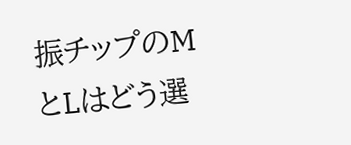振チップのMとLはどう選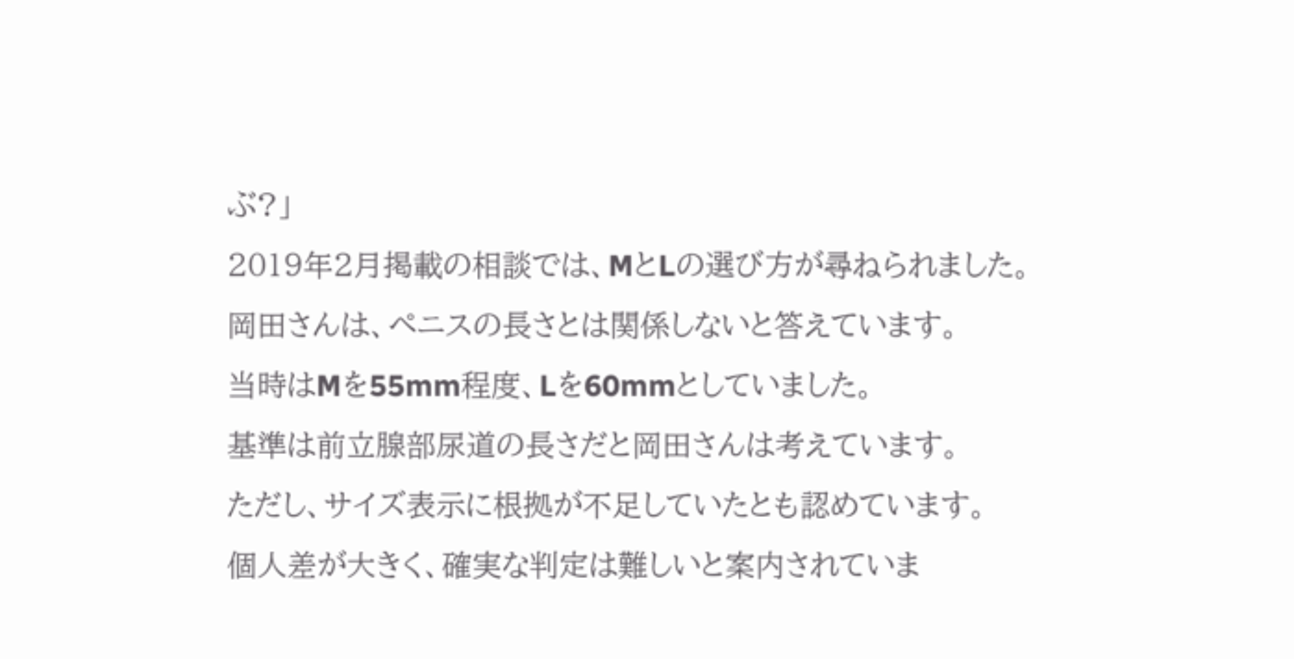ぶ?」
2019年2月掲載の相談では、MとLの選び方が尋ねられました。
岡田さんは、ペニスの長さとは関係しないと答えています。
当時はMを55mm程度、Lを60mmとしていました。
基準は前立腺部尿道の長さだと岡田さんは考えています。
ただし、サイズ表示に根拠が不足していたとも認めています。
個人差が大きく、確実な判定は難しいと案内されていま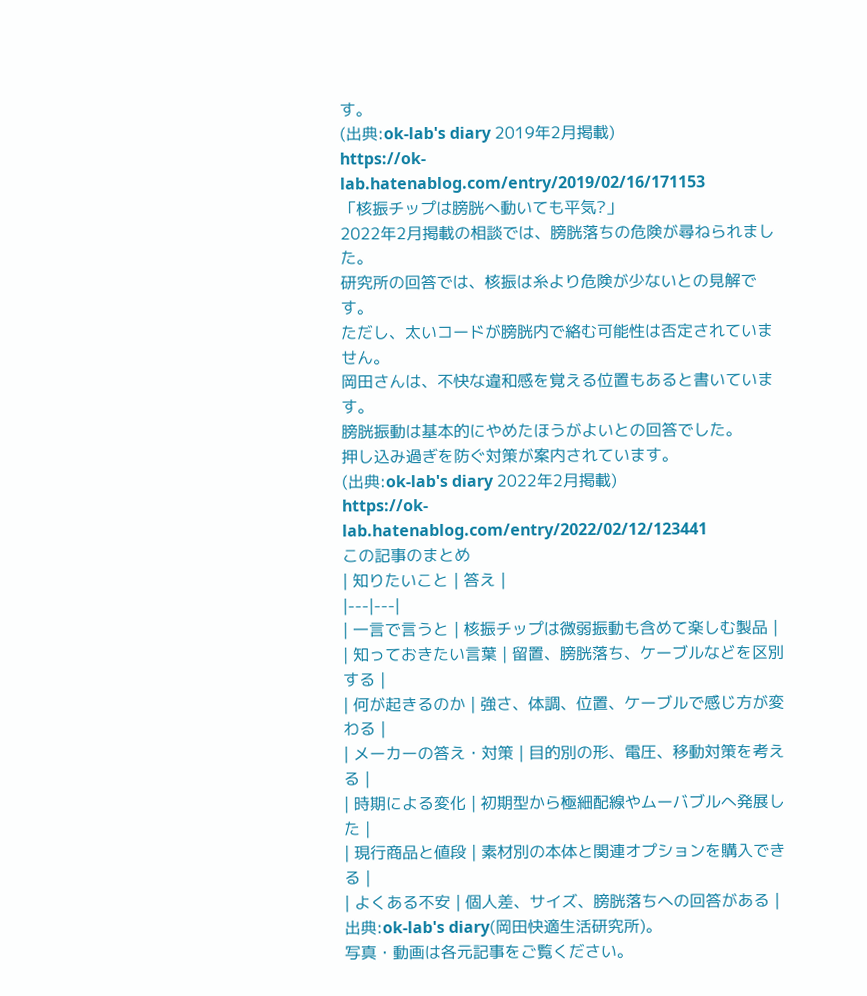す。
(出典:ok-lab's diary 2019年2月掲載)
https://ok-lab.hatenablog.com/entry/2019/02/16/171153
「核振チップは膀胱へ動いても平気?」
2022年2月掲載の相談では、膀胱落ちの危険が尋ねられました。
研究所の回答では、核振は糸より危険が少ないとの見解です。
ただし、太いコードが膀胱内で絡む可能性は否定されていません。
岡田さんは、不快な違和感を覚える位置もあると書いています。
膀胱振動は基本的にやめたほうがよいとの回答でした。
押し込み過ぎを防ぐ対策が案内されています。
(出典:ok-lab's diary 2022年2月掲載)
https://ok-lab.hatenablog.com/entry/2022/02/12/123441
この記事のまとめ
| 知りたいこと | 答え |
|---|---|
| 一言で言うと | 核振チップは微弱振動も含めて楽しむ製品 |
| 知っておきたい言葉 | 留置、膀胱落ち、ケーブルなどを区別する |
| 何が起きるのか | 強さ、体調、位置、ケーブルで感じ方が変わる |
| メーカーの答え・対策 | 目的別の形、電圧、移動対策を考える |
| 時期による変化 | 初期型から極細配線やムーバブルへ発展した |
| 現行商品と値段 | 素材別の本体と関連オプションを購入できる |
| よくある不安 | 個人差、サイズ、膀胱落ちへの回答がある |
出典:ok-lab's diary(岡田快適生活研究所)。
写真・動画は各元記事をご覧ください。